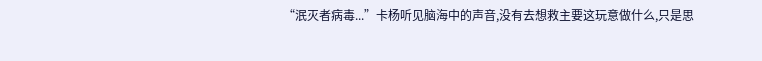“泯灭者病毒...”卡杨听见脑海中的声音,没有去想救主要这玩意做什么,只是思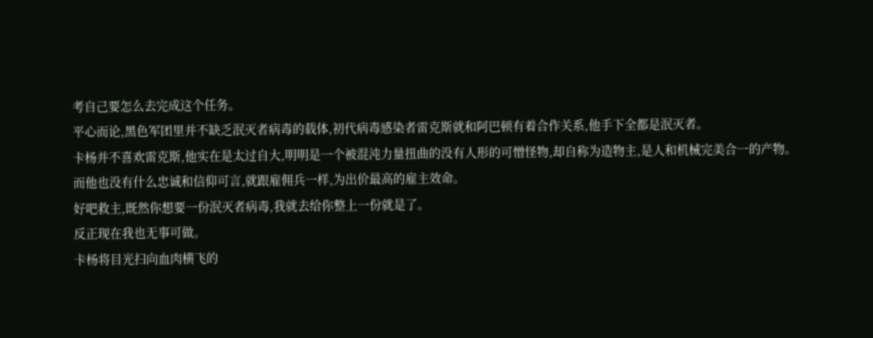考自己要怎么去完成这个任务。
平心而论,黑色军团里并不缺乏泯灭者病毒的载体,初代病毒感染者雷克斯就和阿巴顿有着合作关系,他手下全都是泯灭者。
卡杨并不喜欢雷克斯,他实在是太过自大,明明是一个被混沌力量扭曲的没有人形的可憎怪物,却自称为造物主,是人和机械完美合一的产物。
而他也没有什么忠诚和信仰可言,就跟雇佣兵一样,为出价最高的雇主效命。
好吧救主,既然你想要一份泯灭者病毒,我就去给你整上一份就是了。
反正现在我也无事可做。
卡杨将目光扫向血肉横飞的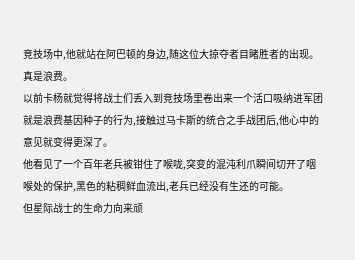竞技场中,他就站在阿巴顿的身边,随这位大掠夺者目睹胜者的出现。
真是浪费。
以前卡杨就觉得将战士们丢入到竞技场里卷出来一个活口吸纳进军团就是浪费基因种子的行为,接触过马卡斯的统合之手战团后,他心中的意见就变得更深了。
他看见了一个百年老兵被钳住了喉咙,突变的混沌利爪瞬间切开了咽喉处的保护,黑色的粘稠鲜血流出,老兵已经没有生还的可能。
但星际战士的生命力向来顽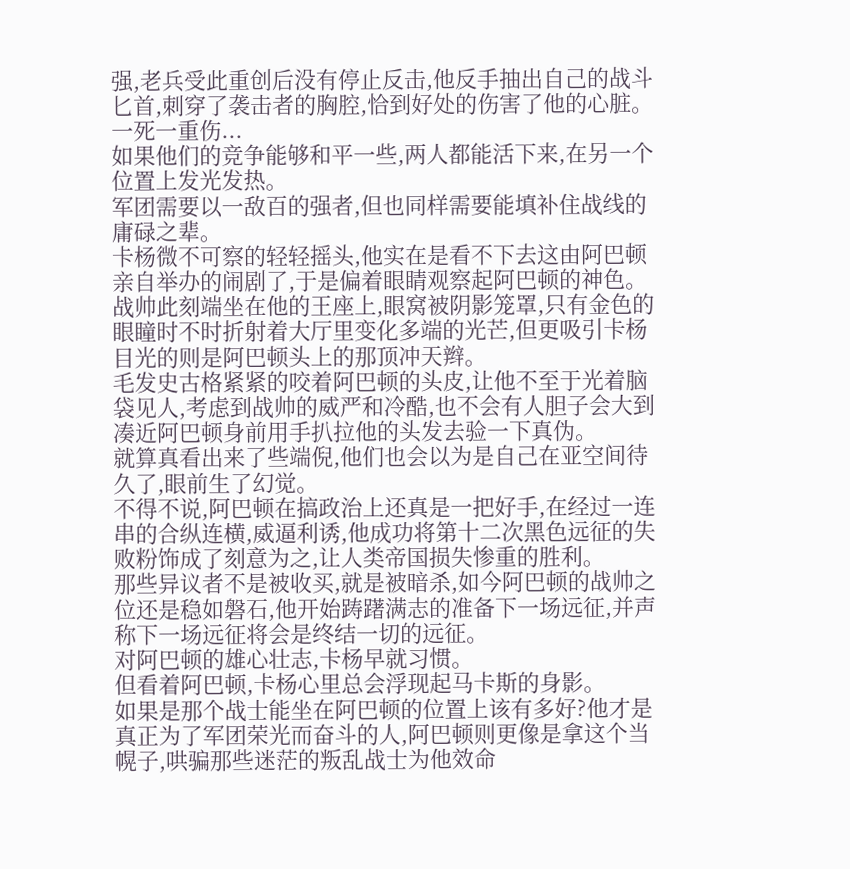强,老兵受此重创后没有停止反击,他反手抽出自己的战斗匕首,刺穿了袭击者的胸腔,恰到好处的伤害了他的心脏。
一死一重伤...
如果他们的竞争能够和平一些,两人都能活下来,在另一个位置上发光发热。
军团需要以一敌百的强者,但也同样需要能填补住战线的庸碌之辈。
卡杨微不可察的轻轻摇头,他实在是看不下去这由阿巴顿亲自举办的闹剧了,于是偏着眼睛观察起阿巴顿的神色。
战帅此刻端坐在他的王座上,眼窝被阴影笼罩,只有金色的眼瞳时不时折射着大厅里变化多端的光芒,但更吸引卡杨目光的则是阿巴顿头上的那顶冲天辫。
毛发史古格紧紧的咬着阿巴顿的头皮,让他不至于光着脑袋见人,考虑到战帅的威严和冷酷,也不会有人胆子会大到凑近阿巴顿身前用手扒拉他的头发去验一下真伪。
就算真看出来了些端倪,他们也会以为是自己在亚空间待久了,眼前生了幻觉。
不得不说,阿巴顿在搞政治上还真是一把好手,在经过一连串的合纵连横,威逼利诱,他成功将第十二次黑色远征的失败粉饰成了刻意为之,让人类帝国损失惨重的胜利。
那些异议者不是被收买,就是被暗杀,如今阿巴顿的战帅之位还是稳如磐石,他开始踌躇满志的准备下一场远征,并声称下一场远征将会是终结一切的远征。
对阿巴顿的雄心壮志,卡杨早就习惯。
但看着阿巴顿,卡杨心里总会浮现起马卡斯的身影。
如果是那个战士能坐在阿巴顿的位置上该有多好?他才是真正为了军团荣光而奋斗的人,阿巴顿则更像是拿这个当幌子,哄骗那些迷茫的叛乱战士为他效命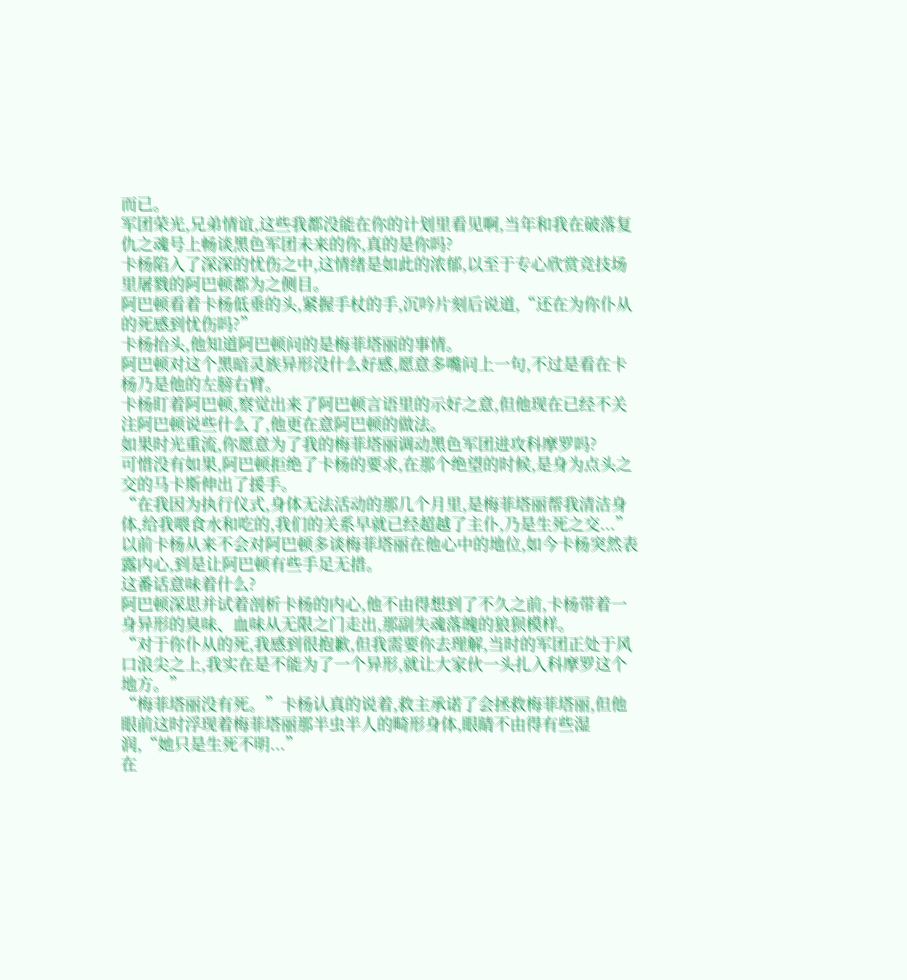而已。
军团荣光,兄弟情谊,这些我都没能在你的计划里看见啊,当年和我在破落复仇之魂号上畅谈黑色军团未来的你,真的是你吗?
卡杨陷入了深深的忧伤之中,这情绪是如此的浓郁,以至于专心欣赏竞技场里屠戮的阿巴顿都为之侧目。
阿巴顿看着卡杨低垂的头,紧握手杖的手,沉吟片刻后说道,“还在为你仆从的死感到忧伤吗?”
卡杨抬头,他知道阿巴顿问的是梅菲塔丽的事情。
阿巴顿对这个黑暗灵族异形没什么好感,愿意多嘴问上一句,不过是看在卡杨乃是他的左膀右臂。
卡杨盯着阿巴顿,察觉出来了阿巴顿言语里的示好之意,但他现在已经不关注阿巴顿说些什么了,他更在意阿巴顿的做法。
如果时光重流,你愿意为了我的梅菲塔丽调动黑色军团进攻科摩罗吗?
可惜没有如果,阿巴顿拒绝了卡杨的要求,在那个绝望的时候,是身为点头之交的马卡斯伸出了援手。
“在我因为执行仪式,身体无法活动的那几个月里,是梅菲塔丽帮我清洁身体,给我喂食水和吃的,我们的关系早就已经超越了主仆,乃是生死之交...”
以前卡杨从来不会对阿巴顿多谈梅菲塔丽在他心中的地位,如今卡杨突然表露内心,到是让阿巴顿有些手足无措。
这番话意味着什么?
阿巴顿深思并试着剖析卡杨的内心,他不由得想到了不久之前,卡杨带着一身异形的臭味、血味从无限之门走出,那副失魂落魄的狼狈模样。
“对于你仆从的死,我感到很抱歉,但我需要你去理解,当时的军团正处于风口浪尖之上,我实在是不能为了一个异形,就让大家伙一头扎入科摩罗这个地方。”
“梅菲塔丽没有死。”卡杨认真的说着,救主承诺了会拯救梅菲塔丽,但他眼前这时浮现着梅菲塔丽那半虫半人的畸形身体,眼睛不由得有些湿润,“她只是生死不明...”
在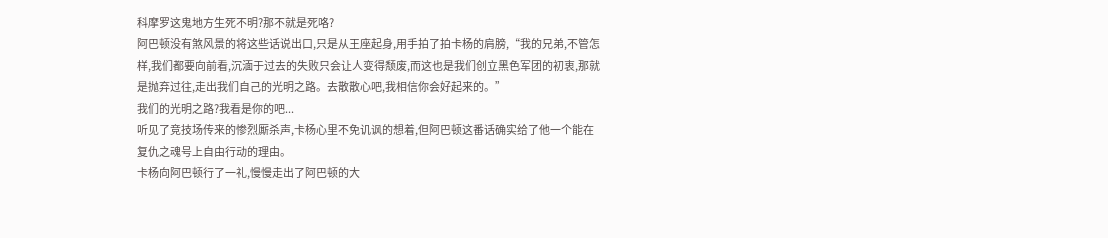科摩罗这鬼地方生死不明?那不就是死咯?
阿巴顿没有煞风景的将这些话说出口,只是从王座起身,用手拍了拍卡杨的肩膀,“我的兄弟,不管怎样,我们都要向前看,沉湎于过去的失败只会让人变得颓废,而这也是我们创立黑色军团的初衷,那就是抛弃过往,走出我们自己的光明之路。去散散心吧,我相信你会好起来的。”
我们的光明之路?我看是你的吧...
听见了竞技场传来的惨烈厮杀声,卡杨心里不免讥讽的想着,但阿巴顿这番话确实给了他一个能在复仇之魂号上自由行动的理由。
卡杨向阿巴顿行了一礼,慢慢走出了阿巴顿的大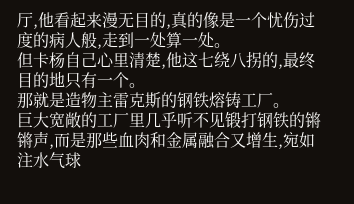厅,他看起来漫无目的,真的像是一个忧伤过度的病人般,走到一处算一处。
但卡杨自己心里清楚,他这七绕八拐的,最终目的地只有一个。
那就是造物主雷克斯的钢铁熔铸工厂。
巨大宽敞的工厂里几乎听不见锻打钢铁的锵锵声,而是那些血肉和金属融合又增生,宛如注水气球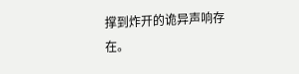撑到炸开的诡异声响存在。